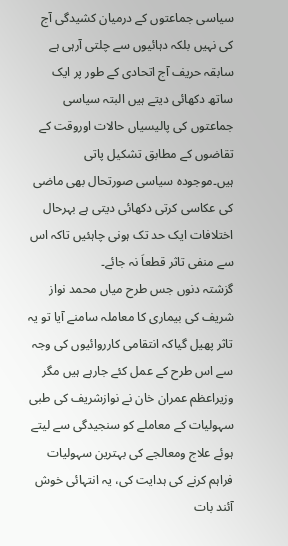سیاسی جماعتوں کے درمیان کشیدگی آج کی نہیں بلکہ دہائیوں سے چلتی آرہی ہے سابقہ حریف آج اتحادی کے طور پر ایک ساتھ دکھائی دیتے ہیں البتہ سیاسی جماعتوں کی پالیسیاں حالات اوروقت کے تقاضوں کے مطابق تشکیل پاتی ہیں۔موجودہ سیاسی صورتحال بھی ماضی کی عکاسی کرتی دکھائی دیتی ہے بہرحال اختلافات ایک حد تک ہونی چاہئیں تاکہ اس سے منفی تاثر قطعاَ نہ جائے۔
گزشتہ دنوں جس طرح میاں محمد نواز شریف کی بیماری کا معاملہ سامنے آیا تو یہ تاثر پھیل گیاکہ انتقامی کارروائیوں کی وجہ سے اس طرح کے عمل کئے جارہے ہیں مگر وزیراعظم عمران خان نے نوازشریف کی طبی سہولیات کے معاملے کو سنجیدگی سے لیتے ہوئے علاج ومعالجے کی بہترین سہولیات فراہم کرنے کی ہدایت کی، یہ انتہائی خوش آئند بات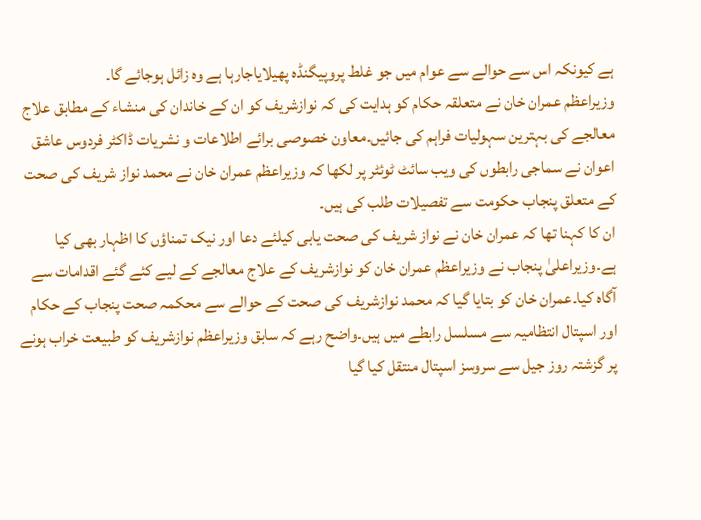ہے کیونکہ اس سے حوالے سے عوام میں جو غلط پروپیگنڈہ پھیلایاجارہا ہے وہ زائل ہوجائے گا۔
وزیراعظم عمران خان نے متعلقہ حکام کو ہدایت کی کہ نوازشریف کو ان کے خاندان کی منشاء کے مطابق علاج معالجے کی بہترین سہولیات فراہم کی جائیں۔معاون خصوصی برائے اطلاعات و نشریات ڈاکٹر فردوس عاشق اعوان نے سماجی رابطوں کی ویب سائٹ ٹوئٹر پر لکھا کہ وزیراعظم عمران خان نے محمد نواز شریف کی صحت کے متعلق پنجاب حکومت سے تفصیلات طلب کی ہیں۔
ان کا کہنا تھا کہ عمران خان نے نواز شریف کی صحت یابی کیلئے دعا اور نیک تمناؤں کا اظہار بھی کیا ہے۔وزیراعلیٰ پنجاب نے وزیراعظم عمران خان کو نوازشریف کے علاج معالجے کے لیے کئے گئے اقدامات سے آگاہ کیا۔عمران خان کو بتایا گیا کہ محمد نوازشریف کی صحت کے حوالے سے محکمہ صحت پنجاب کے حکام اور اسپتال انتظامیہ سے مسلسل رابطے میں ہیں۔واضح رہے کہ سابق وزیراعظم نوازشریف کو طبیعت خراب ہونے پر گزشتہ روز جیل سے سروسز اسپتال منتقل کیا گیا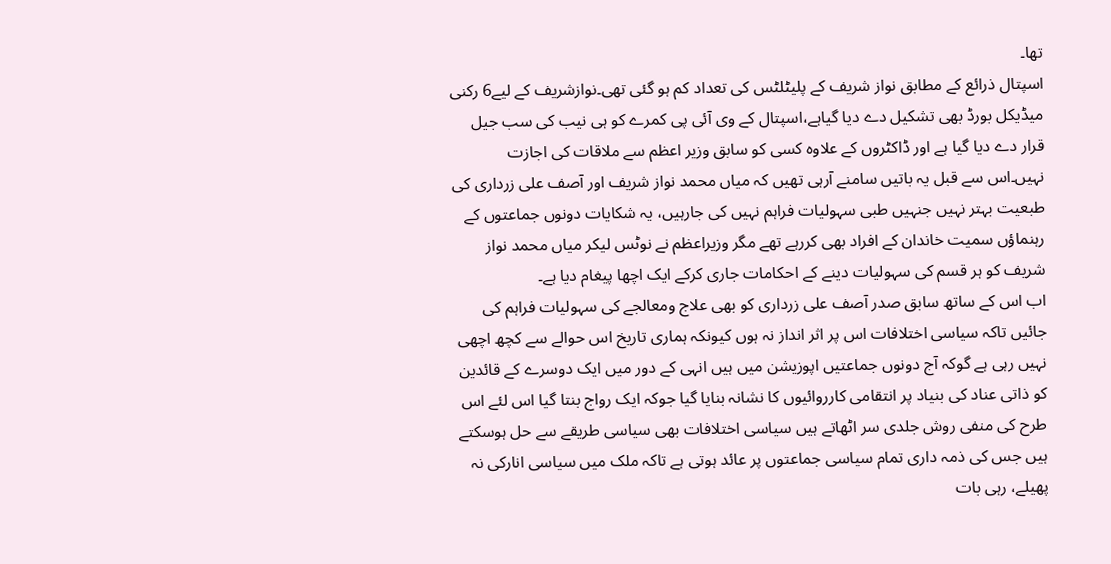تھا۔
اسپتال ذرائع کے مطابق نواز شریف کے پلیٹلٹس کی تعداد کم ہو گئی تھی۔نوازشریف کے لیے6 رکنی میڈیکل بورڈ بھی تشکیل دے دیا گیاہے،اسپتال کے وی آئی پی کمرے کو ہی نیب کی سب جیل قرار دے دیا گیا ہے اور ڈاکٹروں کے علاوہ کسی کو سابق وزیر اعظم سے ملاقات کی اجازت نہیں۔اس سے قبل یہ باتیں سامنے آرہی تھیں کہ میاں محمد نواز شریف اور آصف علی زرداری کی طبعیت بہتر نہیں جنہیں طبی سہولیات فراہم نہیں کی جارہیں، یہ شکایات دونوں جماعتوں کے رہنماؤں سمیت خاندان کے افراد بھی کررہے تھے مگر وزیراعظم نے نوٹس لیکر میاں محمد نواز شریف کو ہر قسم کی سہولیات دینے کے احکامات جاری کرکے ایک اچھا پیغام دیا ہے۔
اب اس کے ساتھ سابق صدر آصف علی زرداری کو بھی علاج ومعالجے کی سہولیات فراہم کی جائیں تاکہ سیاسی اختلافات اس پر اثر انداز نہ ہوں کیونکہ ہماری تاریخ اس حوالے سے کچھ اچھی نہیں رہی ہے گوکہ آج دونوں جماعتیں اپوزیشن میں ہیں انہی کے دور میں ایک دوسرے کے قائدین کو ذاتی عناد کی بنیاد پر انتقامی کارروائیوں کا نشانہ بنایا گیا جوکہ ایک رواج بنتا گیا اس لئے اس طرح کی منفی روش جلدی سر اٹھاتے ہیں سیاسی اختلافات بھی سیاسی طریقے سے حل ہوسکتے ہیں جس کی ذمہ داری تمام سیاسی جماعتوں پر عائد ہوتی ہے تاکہ ملک میں سیاسی انارکی نہ پھیلے، رہی بات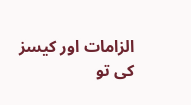الزامات اور کیسز کی تو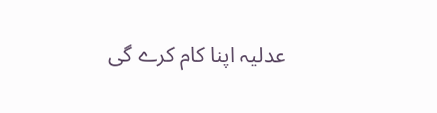عدلیہ اپنا کام کرے گی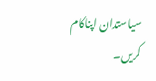سیاستدان اپناکام کریں۔